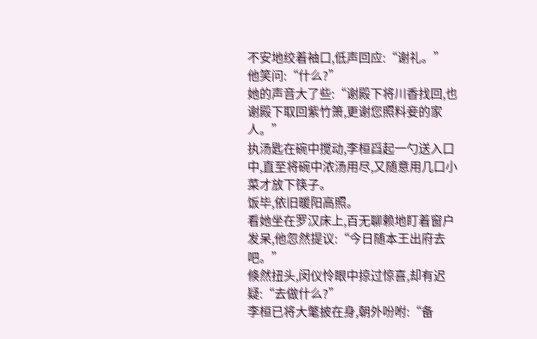不安地绞着袖口,低声回应:“谢礼。”
他笑问:“什么?”
她的声音大了些:“谢殿下将川香找回,也谢殿下取回紫竹箫,更谢您照料妾的家人。”
执汤匙在碗中搅动,李桓舀起一勺送入口中,直至将碗中浓汤用尽,又随意用几口小菜才放下筷子。
饭毕,依旧暖阳高照。
看她坐在罗汉床上,百无聊赖地盯着窗户发呆,他忽然提议:“今日随本王出府去吧。”
倏然扭头,闵仪怜眼中掠过惊喜,却有迟疑:“去做什么?”
李桓已将大氅披在身,朝外吩咐:“备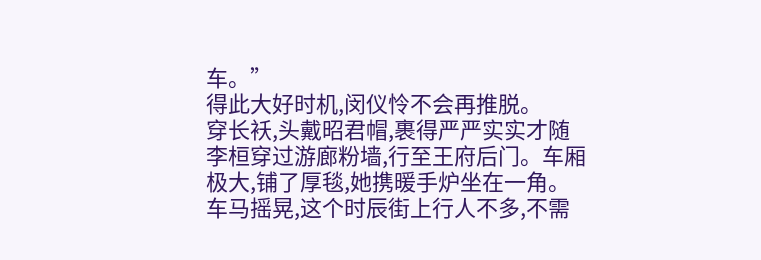车。”
得此大好时机,闵仪怜不会再推脱。
穿长袄,头戴昭君帽,裹得严严实实才随李桓穿过游廊粉墙,行至王府后门。车厢极大,铺了厚毯,她携暖手炉坐在一角。车马摇晃,这个时辰街上行人不多,不需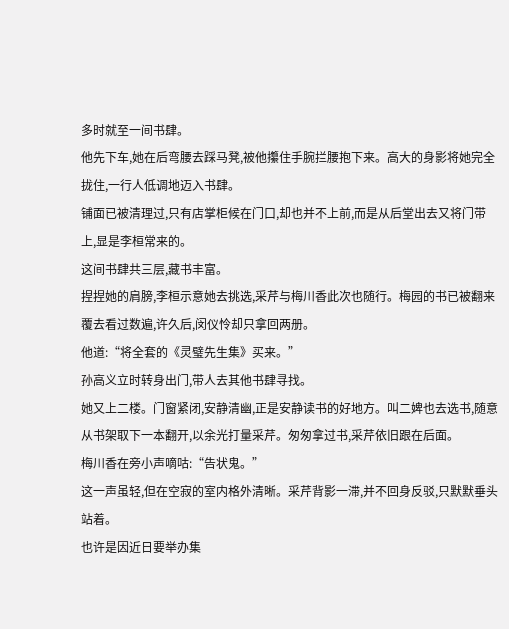多时就至一间书肆。
他先下车,她在后弯腰去踩马凳,被他攥住手腕拦腰抱下来。高大的身影将她完全拢住,一行人低调地迈入书肆。
铺面已被清理过,只有店掌柜候在门口,却也并不上前,而是从后堂出去又将门带上,显是李桓常来的。
这间书肆共三层,藏书丰富。
捏捏她的肩膀,李桓示意她去挑选,采芹与梅川香此次也随行。梅园的书已被翻来覆去看过数遍,许久后,闵仪怜却只拿回两册。
他道:“将全套的《灵璧先生集》买来。”
孙高义立时转身出门,带人去其他书肆寻找。
她又上二楼。门窗紧闭,安静清幽,正是安静读书的好地方。叫二婢也去选书,随意从书架取下一本翻开,以余光打量采芹。匆匆拿过书,采芹依旧跟在后面。
梅川香在旁小声嘀咕:“告状鬼。”
这一声虽轻,但在空寂的室内格外清晰。采芹背影一滞,并不回身反驳,只默默垂头站着。
也许是因近日要举办集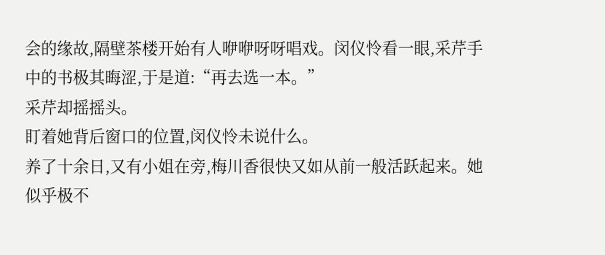会的缘故,隔壁茶楼开始有人咿咿呀呀唱戏。闵仪怜看一眼,采芹手中的书极其晦涩,于是道:“再去选一本。”
采芹却摇摇头。
盯着她背后窗口的位置,闵仪怜未说什么。
养了十余日,又有小姐在旁,梅川香很快又如从前一般活跃起来。她似乎极不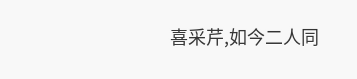喜采芹,如今二人同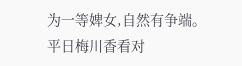为一等婢女,自然有争端。
平日梅川香看对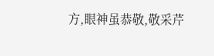方,眼神虽恭敬,敬采芹